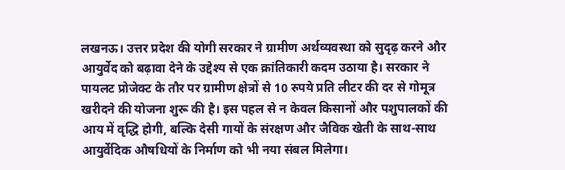लखनऊ। उत्तर प्रदेश की योगी सरकार ने ग्रामीण अर्थव्यवस्था को सुदृढ़ करने और आयुर्वेद को बढ़ावा देने के उद्देश्य से एक क्रांतिकारी कदम उठाया है। सरकार ने पायलट प्रोजेक्ट के तौर पर ग्रामीण क्षेत्रों से 10 रुपये प्रति लीटर की दर से गोमूत्र खरीदने की योजना शुरू की है। इस पहल से न केवल किसानों और पशुपालकों की आय में वृद्धि होगी, बल्कि देसी गायों के संरक्षण और जैविक खेती के साथ-साथ आयुर्वेदिक औषधियों के निर्माण को भी नया संबल मिलेगा।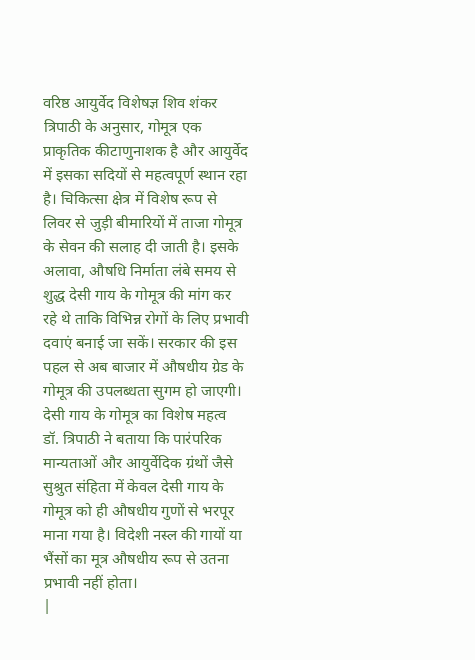वरिष्ठ आयुर्वेद विशेषज्ञ शिव शंकर त्रिपाठी के अनुसार, गोमूत्र एक प्राकृतिक कीटाणुनाशक है और आयुर्वेद में इसका सदियों से महत्वपूर्ण स्थान रहा है। चिकित्सा क्षेत्र में विशेष रूप से लिवर से जुड़ी बीमारियों में ताजा गोमूत्र के सेवन की सलाह दी जाती है। इसके अलावा, औषधि निर्माता लंबे समय से शुद्ध देसी गाय के गोमूत्र की मांग कर रहे थे ताकि विभिन्न रोगों के लिए प्रभावी दवाएं बनाई जा सकें। सरकार की इस पहल से अब बाजार में औषधीय ग्रेड के गोमूत्र की उपलब्धता सुगम हो जाएगी।
देसी गाय के गोमूत्र का विशेष महत्व
डॉ. त्रिपाठी ने बताया कि पारंपरिक मान्यताओं और आयुर्वेदिक ग्रंथों जैसे सुश्रुत संहिता में केवल देसी गाय के गोमूत्र को ही औषधीय गुणों से भरपूर माना गया है। विदेशी नस्ल की गायों या भैंसों का मूत्र औषधीय रूप से उतना प्रभावी नहीं होता।
|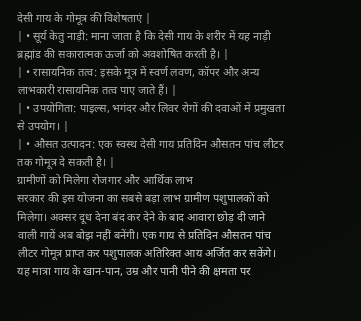देसी गाय के गोमूत्र की विशेषताएं |
| • सूर्य केतु नाड़ी: माना जाता है कि देसी गाय के शरीर में यह नाड़ी ब्रह्मांड की सकारात्मक ऊर्जा को अवशोषित करती है। |
| • रासायनिक तत्व: इसके मूत्र में स्वर्ण लवण, कॉपर और अन्य लाभकारी रासायनिक तत्व पाए जाते हैं। |
| • उपयोगिता: पाइल्स, भगंदर और लिवर रोगों की दवाओं में प्रमुखता से उपयोग। |
| • औसत उत्पादन: एक स्वस्थ देसी गाय प्रतिदिन औसतन पांच लीटर तक गोमूत्र दे सकती है। |
ग्रामीणों को मिलेगा रोजगार और आर्थिक लाभ
सरकार की इस योजना का सबसे बड़ा लाभ ग्रामीण पशुपालकों को मिलेगा। अक्सर दूध देना बंद कर देने के बाद आवारा छोड़ दी जाने वाली गायें अब बोझ नहीं बनेंगी। एक गाय से प्रतिदिन औसतन पांच लीटर गोमूत्र प्राप्त कर पशुपालक अतिरिक्त आय अर्जित कर सकेंगे। यह मात्रा गाय के खान-पान, उम्र और पानी पीने की क्षमता पर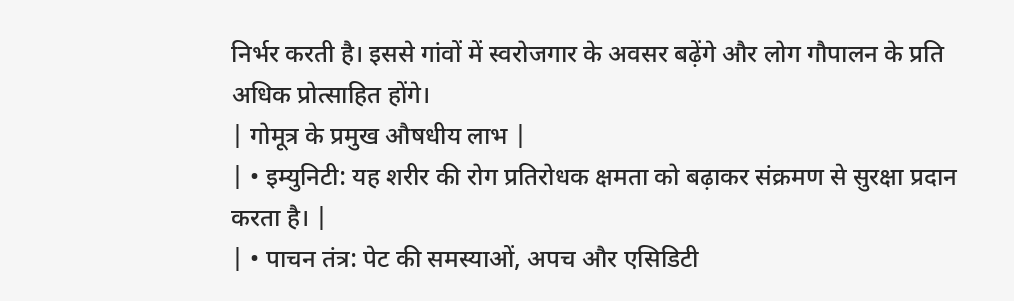निर्भर करती है। इससे गांवों में स्वरोजगार के अवसर बढ़ेंगे और लोग गौपालन के प्रति अधिक प्रोत्साहित होंगे।
| गोमूत्र के प्रमुख औषधीय लाभ |
| • इम्युनिटी: यह शरीर की रोग प्रतिरोधक क्षमता को बढ़ाकर संक्रमण से सुरक्षा प्रदान करता है। |
| • पाचन तंत्र: पेट की समस्याओं, अपच और एसिडिटी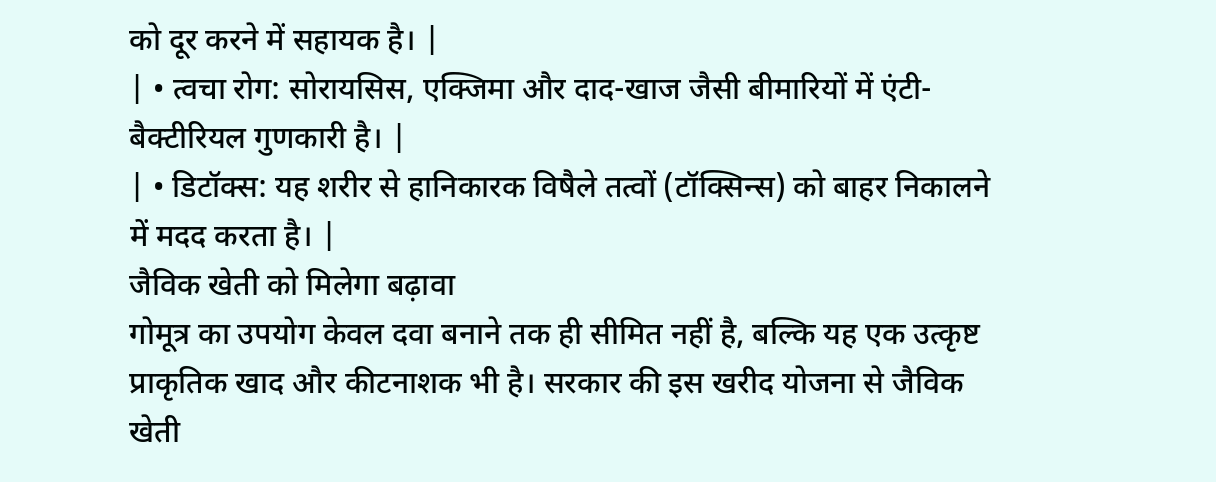को दूर करने में सहायक है। |
| • त्वचा रोग: सोरायसिस, एक्जिमा और दाद-खाज जैसी बीमारियों में एंटी-बैक्टीरियल गुणकारी है। |
| • डिटॉक्स: यह शरीर से हानिकारक विषैले तत्वों (टॉक्सिन्स) को बाहर निकालने में मदद करता है। |
जैविक खेती को मिलेगा बढ़ावा
गोमूत्र का उपयोग केवल दवा बनाने तक ही सीमित नहीं है, बल्कि यह एक उत्कृष्ट प्राकृतिक खाद और कीटनाशक भी है। सरकार की इस खरीद योजना से जैविक खेती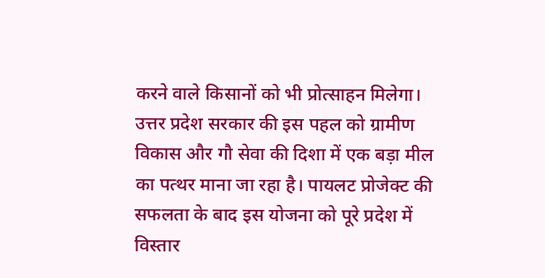करने वाले किसानों को भी प्रोत्साहन मिलेगा। उत्तर प्रदेश सरकार की इस पहल को ग्रामीण विकास और गौ सेवा की दिशा में एक बड़ा मील का पत्थर माना जा रहा है। पायलट प्रोजेक्ट की सफलता के बाद इस योजना को पूरे प्रदेश में विस्तार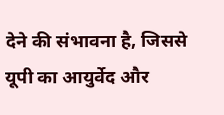देने की संभावना है, जिससे यूपी का आयुर्वेद और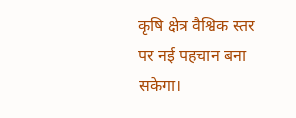कृषि क्षेत्र वैश्विक स्तर पर नई पहचान बना सकेगा।